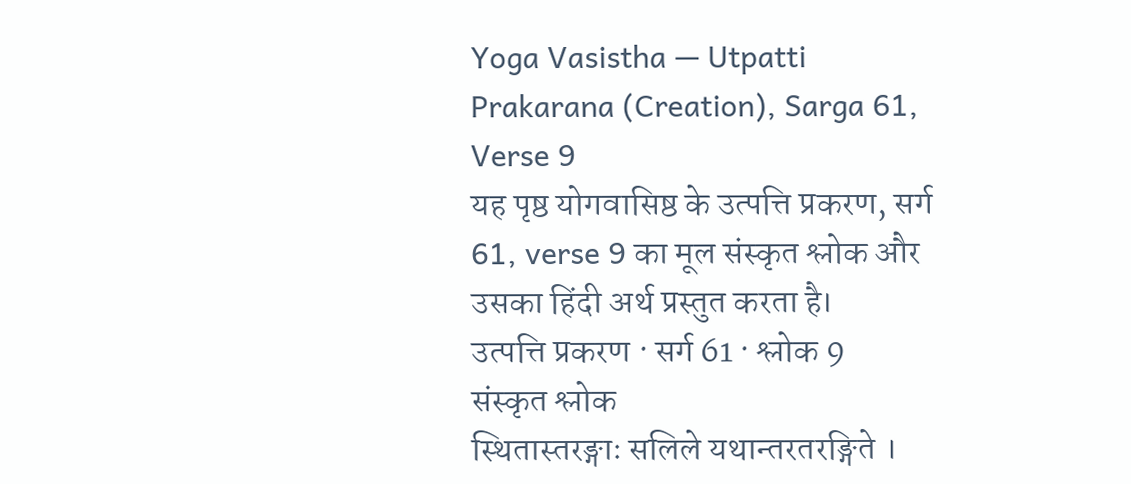Yoga Vasistha — Utpatti Prakarana (Creation), Sarga 61, Verse 9
यह पृष्ठ योगवासिष्ठ के उत्पत्ति प्रकरण, सर्ग 61, verse 9 का मूल संस्कृत श्लोक और उसका हिंदी अर्थ प्रस्तुत करता है।
उत्पत्ति प्रकरण · सर्ग 61 · श्लोक 9
संस्कृत श्लोक
स्थितास्तरङ्गाः सलिले यथान्तरतरङ्गिते ।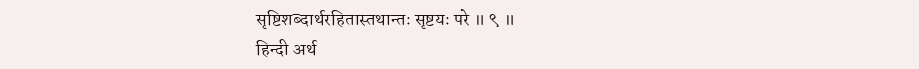सृष्टिशब्दार्थरहितास्तथान्तः सृष्टयः परे ॥ ९ ॥
हिन्दी अर्थ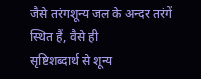जैसे तरंगशून्य जल के अन्दर तरंगें स्थित हैं, वैसे ही
सृष्टिशब्दार्थ से शून्य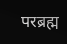परब्रह्म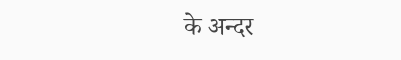के अन्दर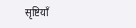सृष्टियाँ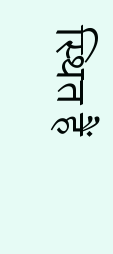स्थित हैं